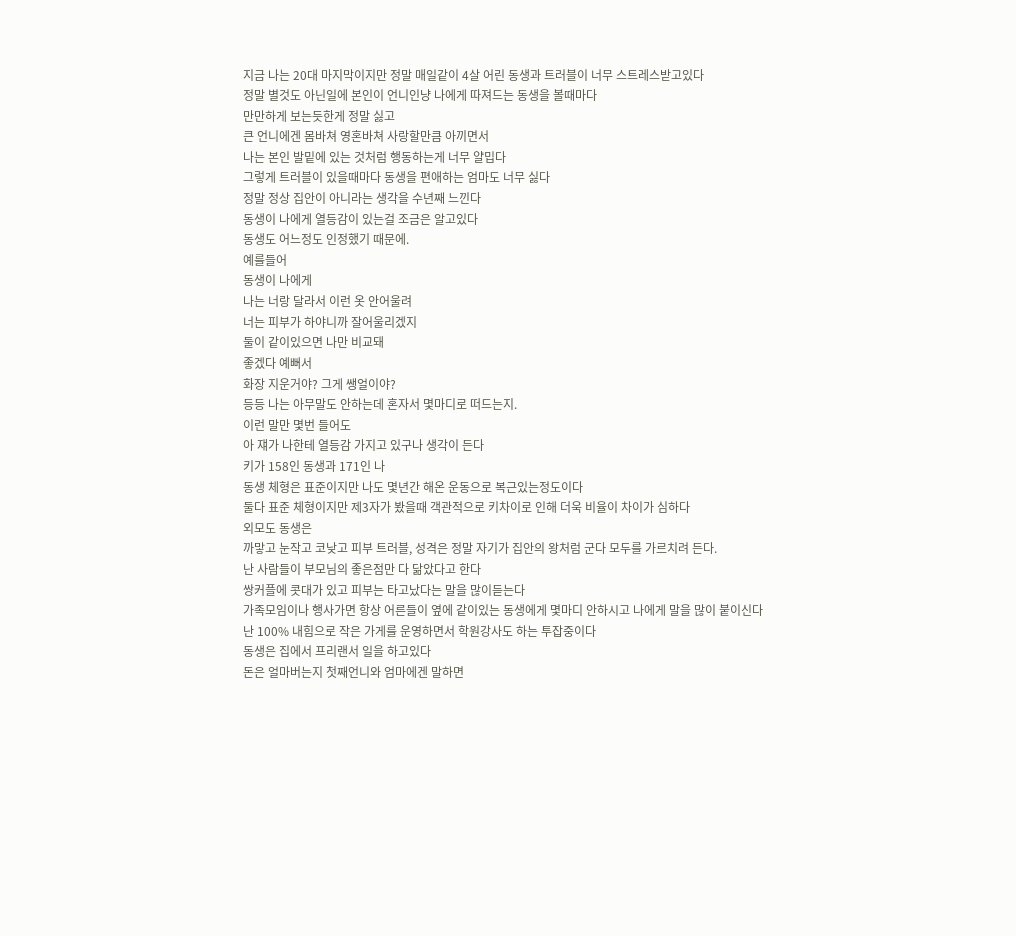지금 나는 20대 마지막이지만 정말 매일같이 4살 어린 동생과 트러블이 너무 스트레스받고있다
정말 별것도 아닌일에 본인이 언니인냥 나에게 따져드는 동생을 볼때마다
만만하게 보는듯한게 정말 싫고
큰 언니에겐 몸바쳐 영혼바쳐 사랑할만큼 아끼면서
나는 본인 발밑에 있는 것처럼 행동하는게 너무 얄밉다
그렇게 트러블이 있을때마다 동생을 편애하는 엄마도 너무 싫다
정말 정상 집안이 아니라는 생각을 수년째 느낀다
동생이 나에게 열등감이 있는걸 조금은 알고있다
동생도 어느정도 인정했기 때문에.
예를들어
동생이 나에게
나는 너랑 달라서 이런 옷 안어울려
너는 피부가 하야니까 잘어울리겠지
둘이 같이있으면 나만 비교돼
좋겠다 예뻐서
화장 지운거야? 그게 쌩얼이야?
등등 나는 아무말도 안하는데 혼자서 몇마디로 떠드는지.
이런 말만 몇번 들어도
아 쟤가 나한테 열등감 가지고 있구나 생각이 든다
키가 158인 동생과 171인 나
동생 체형은 표준이지만 나도 몇년간 해온 운동으로 복근있는정도이다
둘다 표준 체형이지만 제3자가 봤을때 객관적으로 키차이로 인해 더욱 비율이 차이가 심하다
외모도 동생은
까맣고 눈작고 코낮고 피부 트러블, 성격은 정말 자기가 집안의 왕처럼 군다 모두를 가르치려 든다.
난 사람들이 부모님의 좋은점만 다 닮았다고 한다
쌍커플에 콧대가 있고 피부는 타고났다는 말을 많이듣는다
가족모임이나 행사가면 항상 어른들이 옆에 같이있는 동생에게 몇마디 안하시고 나에게 말을 많이 붙이신다
난 100% 내힘으로 작은 가게를 운영하면서 학원강사도 하는 투잡중이다
동생은 집에서 프리랜서 일을 하고있다
돈은 얼마버는지 첫째언니와 엄마에겐 말하면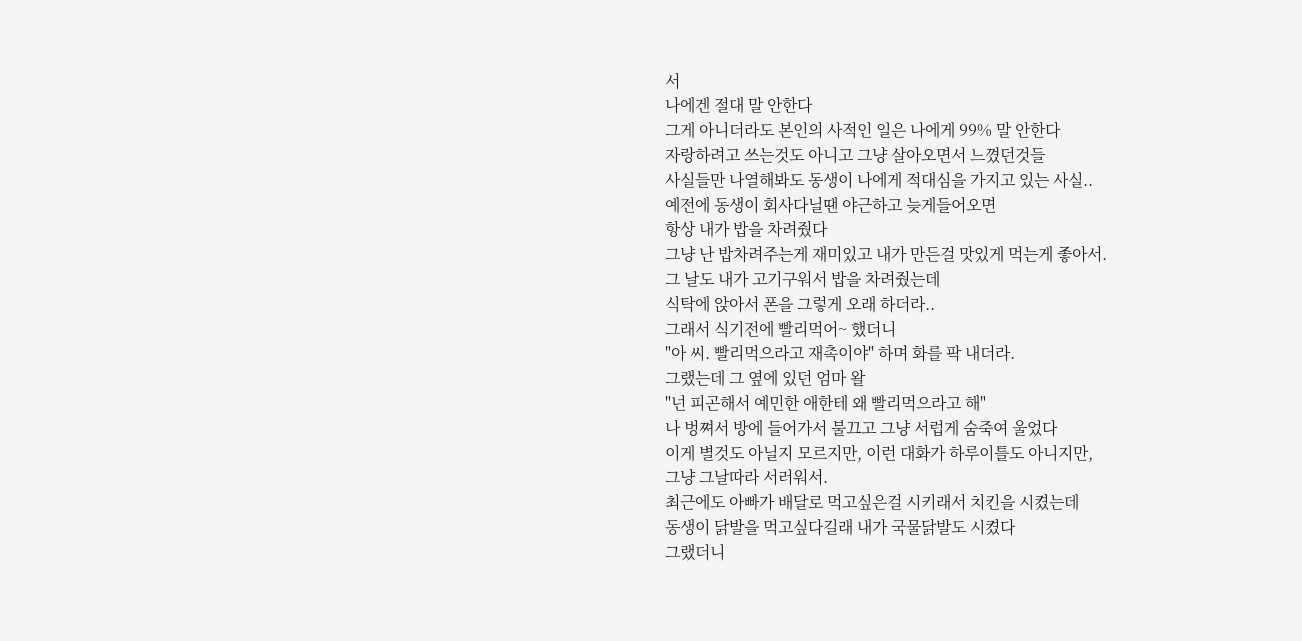서
나에겐 절대 말 안한다
그게 아니더라도 본인의 사적인 일은 나에게 99% 말 안한다
자랑하려고 쓰는것도 아니고 그냥 살아오면서 느꼈던것들
사실들만 나열해봐도 동생이 나에게 적대심을 가지고 있는 사실..
예전에 동생이 회사다닐땐 야근하고 늦게들어오면
항상 내가 밥을 차려줬다
그냥 난 밥차려주는게 재미있고 내가 만든걸 맛있게 먹는게 좋아서.
그 날도 내가 고기구워서 밥을 차려줬는데
식탁에 앉아서 폰을 그렇게 오래 하더라..
그래서 식기전에 빨리먹어~ 했더니
"아 씨. 빨리먹으라고 재촉이야" 하며 화를 팍 내더라.
그랬는데 그 옆에 있던 엄마 왈
"넌 피곤해서 예민한 애한테 왜 빨리먹으라고 해"
나 벙쪄서 방에 들어가서 불끄고 그냥 서럽게 숨죽여 울었다
이게 별것도 아닐지 모르지만, 이런 대화가 하루이틀도 아니지만,
그냥 그날따라 서러워서.
최근에도 아빠가 배달로 먹고싶은걸 시키래서 치킨을 시켰는데
동생이 닭발을 먹고싶다길래 내가 국물닭발도 시켰다
그랬더니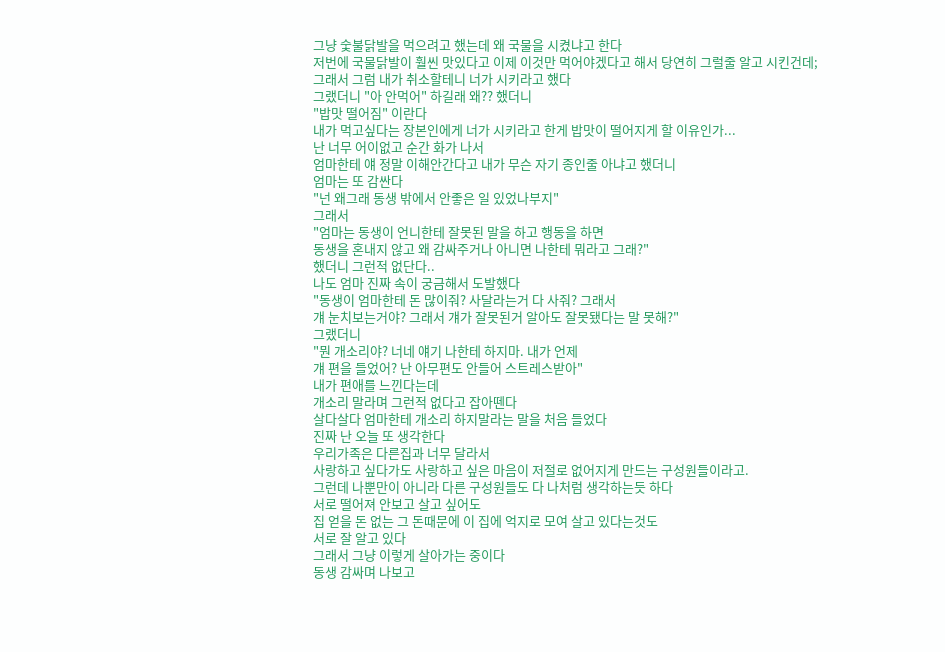그냥 숯불닭발을 먹으려고 했는데 왜 국물을 시켰냐고 한다
저번에 국물닭발이 훨씬 맛있다고 이제 이것만 먹어야겠다고 해서 당연히 그럴줄 알고 시킨건데;
그래서 그럼 내가 취소할테니 너가 시키라고 했다
그랬더니 "아 안먹어" 하길래 왜?? 했더니
"밥맛 떨어짐" 이란다
내가 먹고싶다는 장본인에게 너가 시키라고 한게 밥맛이 떨어지게 할 이유인가...
난 너무 어이없고 순간 화가 나서
엄마한테 얘 정말 이해안간다고 내가 무슨 자기 종인줄 아냐고 했더니
엄마는 또 감싼다
"넌 왜그래 동생 밖에서 안좋은 일 있었나부지"
그래서
"엄마는 동생이 언니한테 잘못된 말을 하고 행동을 하면
동생을 혼내지 않고 왜 감싸주거나 아니면 나한테 뭐라고 그래?"
했더니 그런적 없단다..
나도 엄마 진짜 속이 궁금해서 도발했다
"동생이 엄마한테 돈 많이줘? 사달라는거 다 사줘? 그래서
걔 눈치보는거야? 그래서 걔가 잘못된거 알아도 잘못됐다는 말 못해?"
그랬더니
"뭔 개소리야? 너네 얘기 나한테 하지마. 내가 언제
걔 편을 들었어? 난 아무편도 안들어 스트레스받아"
내가 편애를 느낀다는데
개소리 말라며 그런적 없다고 잡아뗀다
살다살다 엄마한테 개소리 하지말라는 말을 처음 들었다
진짜 난 오늘 또 생각한다
우리가족은 다른집과 너무 달라서
사랑하고 싶다가도 사랑하고 싶은 마음이 저절로 없어지게 만드는 구성원들이라고.
그런데 나뿐만이 아니라 다른 구성원들도 다 나처럼 생각하는듯 하다
서로 떨어져 안보고 살고 싶어도
집 얻을 돈 없는 그 돈때문에 이 집에 억지로 모여 살고 있다는것도
서로 잘 알고 있다
그래서 그냥 이렇게 살아가는 중이다
동생 감싸며 나보고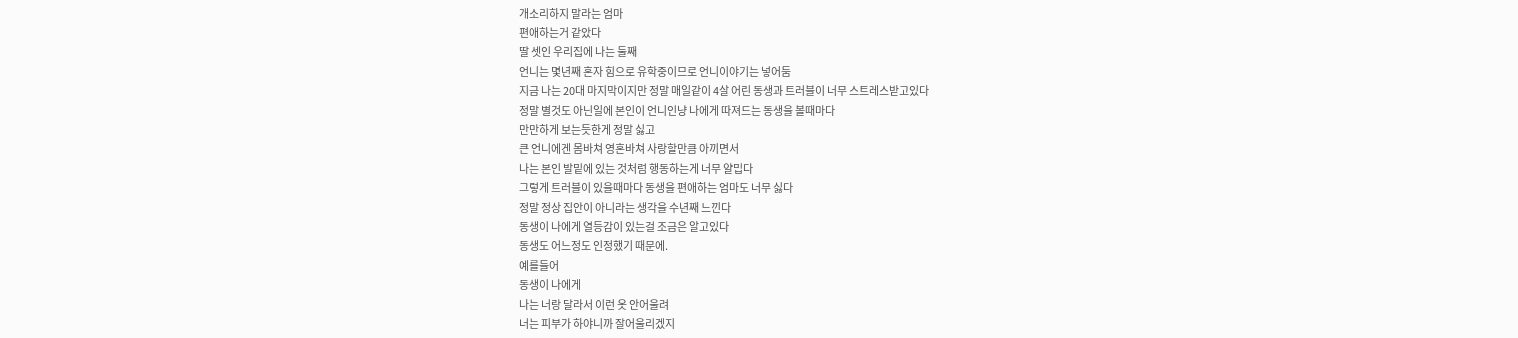개소리하지 말라는 엄마
편애하는거 같았다
딸 셋인 우리집에 나는 둘째
언니는 몇년째 혼자 힘으로 유학중이므로 언니이야기는 넣어둠
지금 나는 20대 마지막이지만 정말 매일같이 4살 어린 동생과 트러블이 너무 스트레스받고있다
정말 별것도 아닌일에 본인이 언니인냥 나에게 따져드는 동생을 볼때마다
만만하게 보는듯한게 정말 싫고
큰 언니에겐 몸바쳐 영혼바쳐 사랑할만큼 아끼면서
나는 본인 발밑에 있는 것처럼 행동하는게 너무 얄밉다
그렇게 트러블이 있을때마다 동생을 편애하는 엄마도 너무 싫다
정말 정상 집안이 아니라는 생각을 수년째 느낀다
동생이 나에게 열등감이 있는걸 조금은 알고있다
동생도 어느정도 인정했기 때문에.
예를들어
동생이 나에게
나는 너랑 달라서 이런 옷 안어울려
너는 피부가 하야니까 잘어울리겠지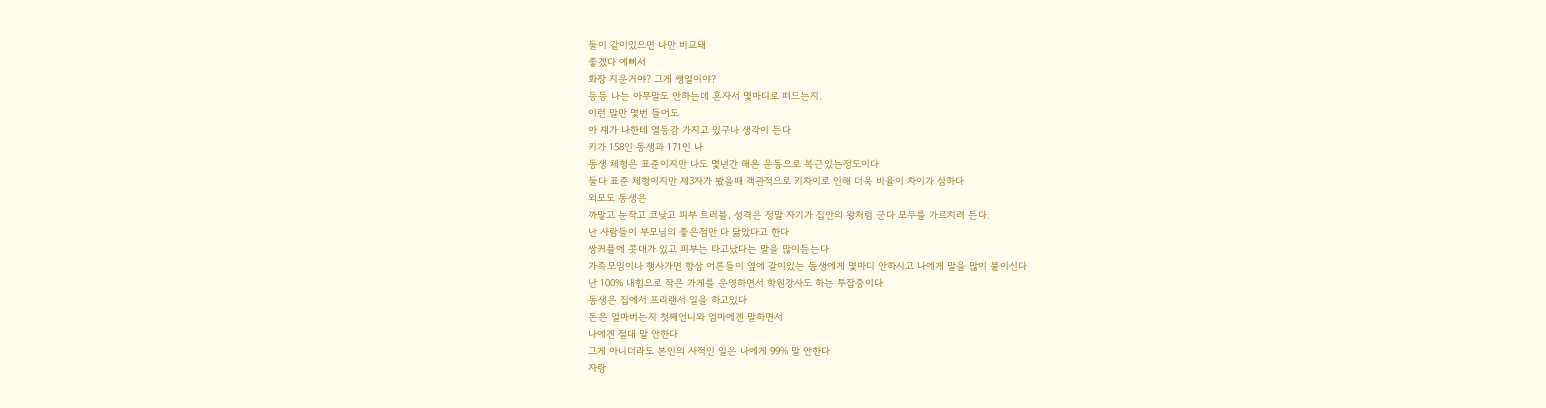둘이 같이있으면 나만 비교돼
좋겠다 예뻐서
화장 지운거야? 그게 쌩얼이야?
등등 나는 아무말도 안하는데 혼자서 몇마디로 떠드는지.
이런 말만 몇번 들어도
아 쟤가 나한테 열등감 가지고 있구나 생각이 든다
키가 158인 동생과 171인 나
동생 체형은 표준이지만 나도 몇년간 해온 운동으로 복근있는정도이다
둘다 표준 체형이지만 제3자가 봤을때 객관적으로 키차이로 인해 더욱 비율이 차이가 심하다
외모도 동생은
까맣고 눈작고 코낮고 피부 트러블, 성격은 정말 자기가 집안의 왕처럼 군다 모두를 가르치려 든다.
난 사람들이 부모님의 좋은점만 다 닮았다고 한다
쌍커플에 콧대가 있고 피부는 타고났다는 말을 많이듣는다
가족모임이나 행사가면 항상 어른들이 옆에 같이있는 동생에게 몇마디 안하시고 나에게 말을 많이 붙이신다
난 100% 내힘으로 작은 가게를 운영하면서 학원강사도 하는 투잡중이다
동생은 집에서 프리랜서 일을 하고있다
돈은 얼마버는지 첫째언니와 엄마에겐 말하면서
나에겐 절대 말 안한다
그게 아니더라도 본인의 사적인 일은 나에게 99% 말 안한다
자랑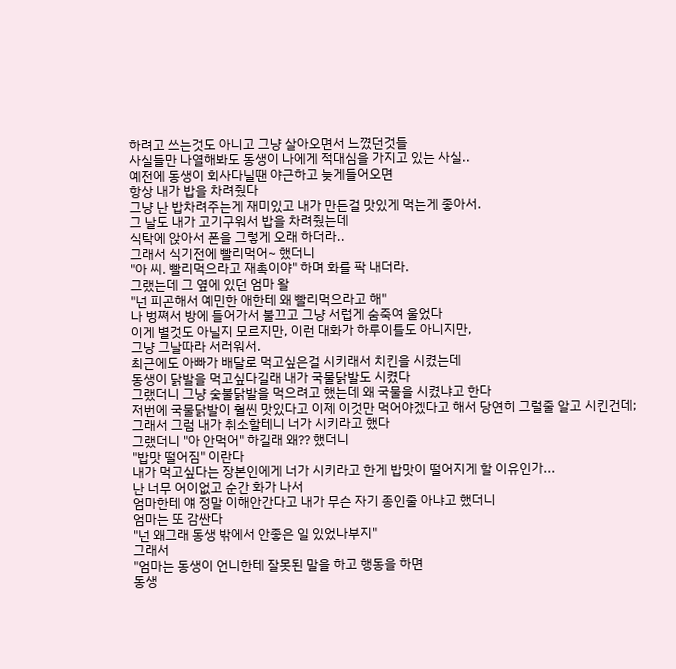하려고 쓰는것도 아니고 그냥 살아오면서 느꼈던것들
사실들만 나열해봐도 동생이 나에게 적대심을 가지고 있는 사실..
예전에 동생이 회사다닐땐 야근하고 늦게들어오면
항상 내가 밥을 차려줬다
그냥 난 밥차려주는게 재미있고 내가 만든걸 맛있게 먹는게 좋아서.
그 날도 내가 고기구워서 밥을 차려줬는데
식탁에 앉아서 폰을 그렇게 오래 하더라..
그래서 식기전에 빨리먹어~ 했더니
"아 씨. 빨리먹으라고 재촉이야" 하며 화를 팍 내더라.
그랬는데 그 옆에 있던 엄마 왈
"넌 피곤해서 예민한 애한테 왜 빨리먹으라고 해"
나 벙쪄서 방에 들어가서 불끄고 그냥 서럽게 숨죽여 울었다
이게 별것도 아닐지 모르지만, 이런 대화가 하루이틀도 아니지만,
그냥 그날따라 서러워서.
최근에도 아빠가 배달로 먹고싶은걸 시키래서 치킨을 시켰는데
동생이 닭발을 먹고싶다길래 내가 국물닭발도 시켰다
그랬더니 그냥 숯불닭발을 먹으려고 했는데 왜 국물을 시켰냐고 한다
저번에 국물닭발이 훨씬 맛있다고 이제 이것만 먹어야겠다고 해서 당연히 그럴줄 알고 시킨건데;
그래서 그럼 내가 취소할테니 너가 시키라고 했다
그랬더니 "아 안먹어" 하길래 왜?? 했더니
"밥맛 떨어짐" 이란다
내가 먹고싶다는 장본인에게 너가 시키라고 한게 밥맛이 떨어지게 할 이유인가...
난 너무 어이없고 순간 화가 나서
엄마한테 얘 정말 이해안간다고 내가 무슨 자기 종인줄 아냐고 했더니
엄마는 또 감싼다
"넌 왜그래 동생 밖에서 안좋은 일 있었나부지"
그래서
"엄마는 동생이 언니한테 잘못된 말을 하고 행동을 하면
동생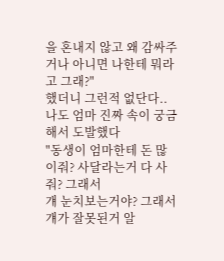을 혼내지 않고 왜 감싸주거나 아니면 나한테 뭐라고 그래?"
했더니 그런적 없단다..
나도 엄마 진짜 속이 궁금해서 도발했다
"동생이 엄마한테 돈 많이줘? 사달라는거 다 사줘? 그래서
걔 눈치보는거야? 그래서 걔가 잘못된거 알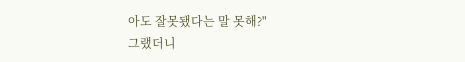아도 잘못됐다는 말 못해?"
그랬더니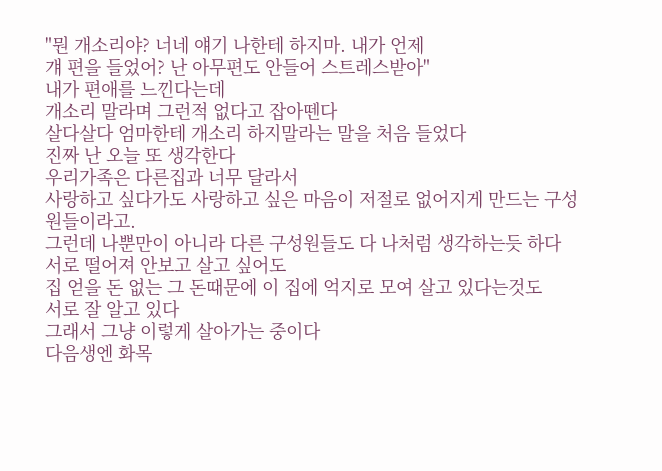"뭔 개소리야? 너네 얘기 나한테 하지마. 내가 언제
걔 편을 들었어? 난 아무편도 안들어 스트레스받아"
내가 편애를 느낀다는데
개소리 말라며 그런적 없다고 잡아뗀다
살다살다 엄마한테 개소리 하지말라는 말을 처음 들었다
진짜 난 오늘 또 생각한다
우리가족은 다른집과 너무 달라서
사랑하고 싶다가도 사랑하고 싶은 마음이 저절로 없어지게 만드는 구성원들이라고.
그런데 나뿐만이 아니라 다른 구성원들도 다 나처럼 생각하는듯 하다
서로 떨어져 안보고 살고 싶어도
집 얻을 돈 없는 그 돈때문에 이 집에 억지로 모여 살고 있다는것도
서로 잘 알고 있다
그래서 그냥 이렇게 살아가는 중이다
다음생엔 화목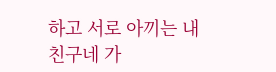하고 서로 아끼는 내 친구네 가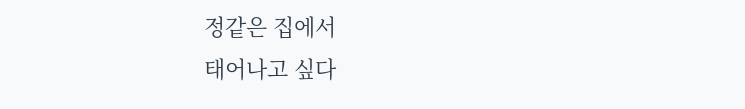정같은 집에서
태어나고 싶다